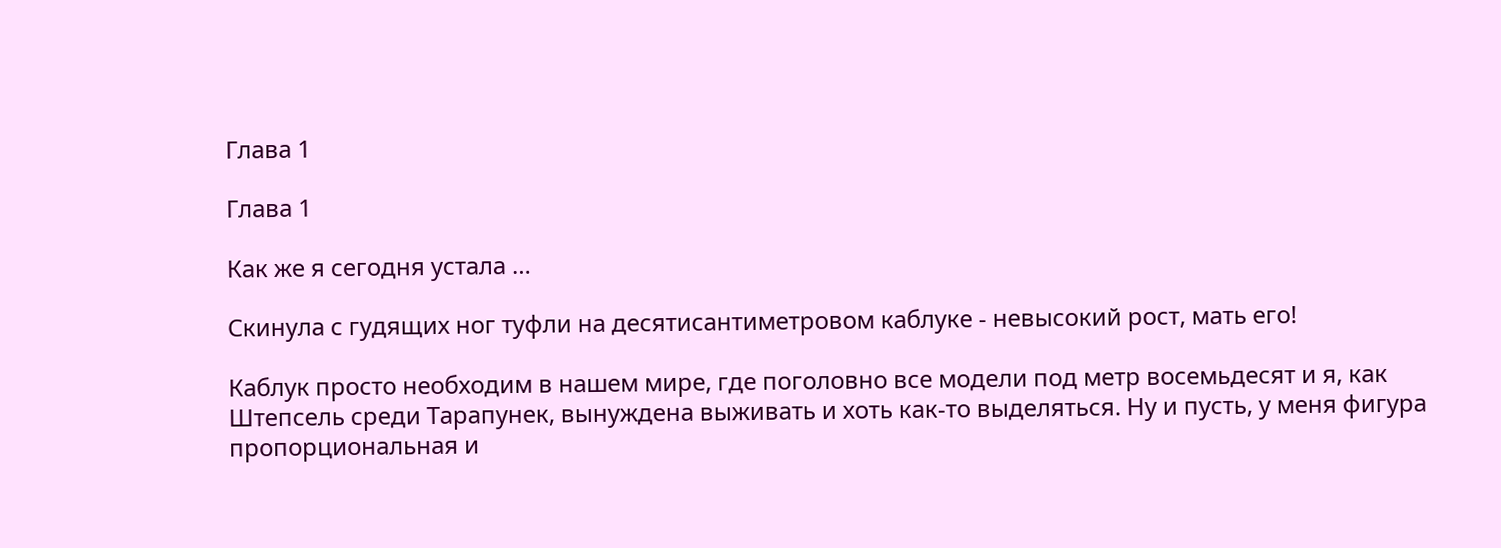Глава 1

Глава 1

Как же я сегодня устала …

Скинула с гудящих ног туфли на десятисантиметровом каблуке - невысокий рост, мать его!

Каблук просто необходим в нашем мире, где поголовно все модели под метр восемьдесят и я, как Штепсель среди Тарапунек, вынуждена выживать и хоть как-то выделяться. Ну и пусть, у меня фигура пропорциональная и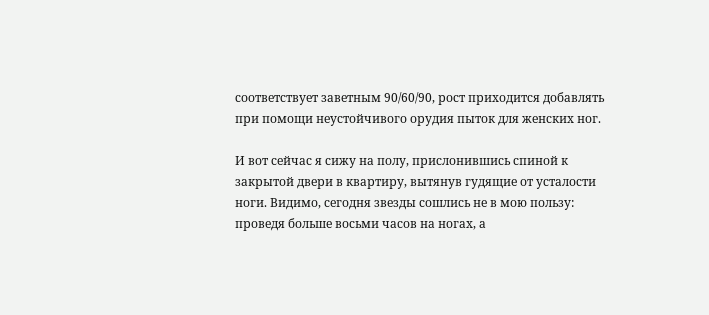соответствует заветным 90/60/90, рост приходится добавлять при помощи неустойчивого орудия пыток для женских ног.

И вот сейчас я сижу на полу, прислонившись спиной к закрытой двери в квартиру, вытянув гудящие от усталости ноги. Видимо, сегодня звезды сошлись не в мою пользу: проведя больше восьми часов на ногах, а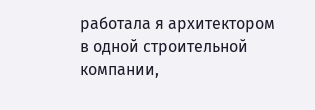работала я архитектором в одной строительной компании,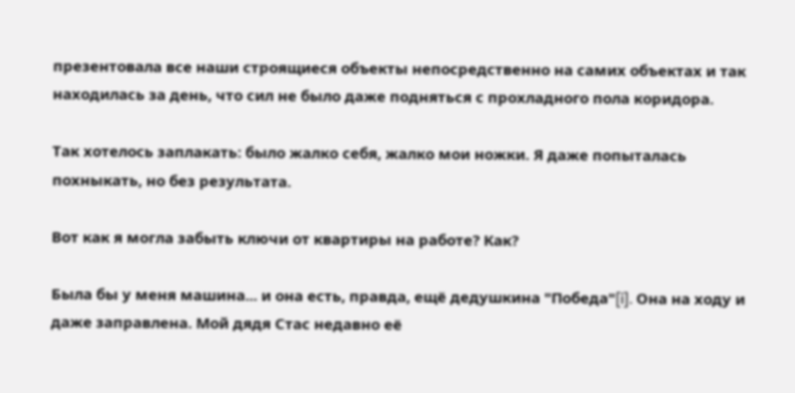презентовала все наши строящиеся объекты непосредственно на самих объектах и так находилась за день, что сил не было даже подняться с прохладного пола коридора.

Так хотелось заплакать: было жалко себя, жалко мои ножки. Я даже попыталась похныкать, но без результата.

Вот как я могла забыть ключи от квартиры на работе? Как?

Была бы у меня машина... и она есть, правда, ещё дедушкина "Победа"[i]. Она на ходу и даже заправлена. Мой дядя Стас недавно её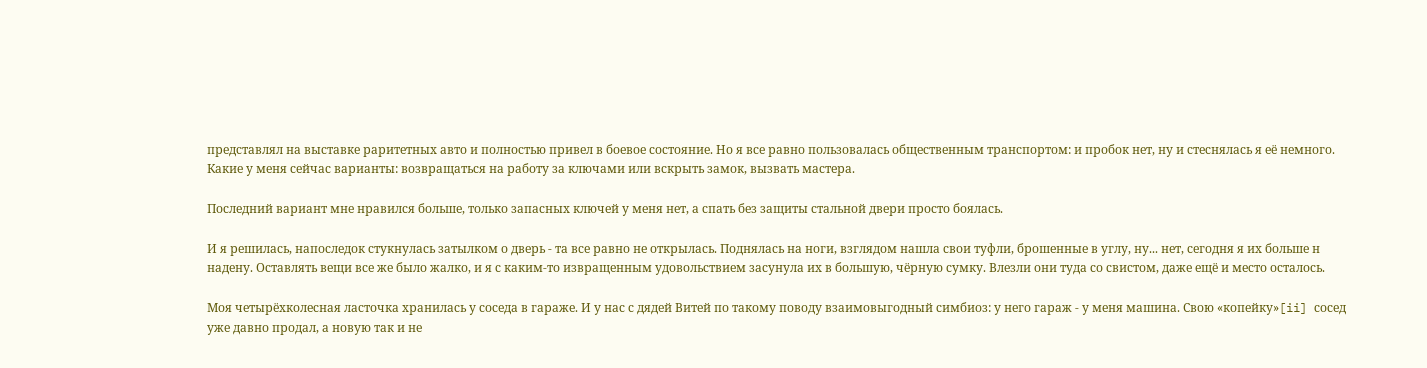представлял на выставке раритетных авто и полностью привел в боевое состояние. Но я все равно пользовалась общественным транспортом: и пробок нет, ну и стеснялась я её немного. Какие у меня сейчас варианты: возвращаться на работу за ключами или вскрыть замок, вызвать мастера.

Последний вариант мне нравился больше, только запасных ключей у меня нет, а спать без защиты стальной двери просто боялась.

И я решилась, напоследок стукнулась затылком о дверь - та все равно не открылась. Поднялась на ноги, взглядом нашла свои туфли, брошенные в углу, ну... нет, сегодня я их больше н надену. Оставлять вещи все же было жалко, и я с каким-то извращенным удовольствием засунула их в большую, чёрную сумку. Влезли они туда со свистом, даже ещё и место осталось.

Моя четырёхколесная ласточка хранилась у соседа в гараже. И у нас с дядей Витей по такому поводу взаимовыгодный симбиоз: у него гараж - у меня машина. Свою «копейку»[ii] сосед уже давно продал, а новую так и не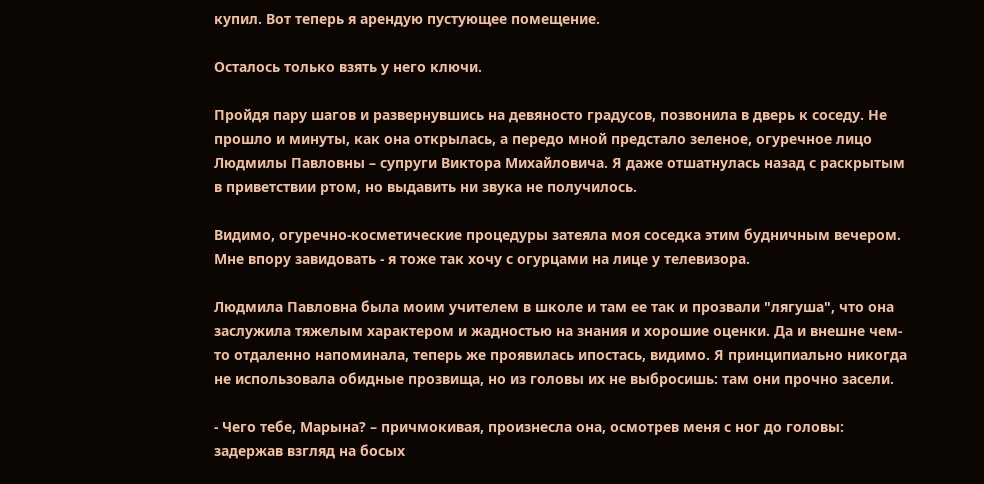купил. Вот теперь я арендую пустующее помещение.

Осталось только взять у него ключи.

Пройдя пару шагов и развернувшись на девяносто градусов, позвонила в дверь к соседу. Не прошло и минуты, как она открылась, а передо мной предстало зеленое, огуречное лицо Людмилы Павловны – супруги Виктора Михайловича. Я даже отшатнулась назад с раскрытым в приветствии ртом, но выдавить ни звука не получилось.

Видимо, огуречно-косметические процедуры затеяла моя соседка этим будничным вечером. Мне впору завидовать - я тоже так хочу с огурцами на лице у телевизора.

Людмила Павловна была моим учителем в школе и там ее так и прозвали "лягуша", что она заслужила тяжелым характером и жадностью на знания и хорошие оценки. Да и внешне чем-то отдаленно напоминала, теперь же проявилась ипостась, видимо. Я принципиально никогда не использовала обидные прозвища, но из головы их не выбросишь: там они прочно засели.

- Чего тебе, Марына? – причмокивая, произнесла она, осмотрев меня с ног до головы: задержав взгляд на босых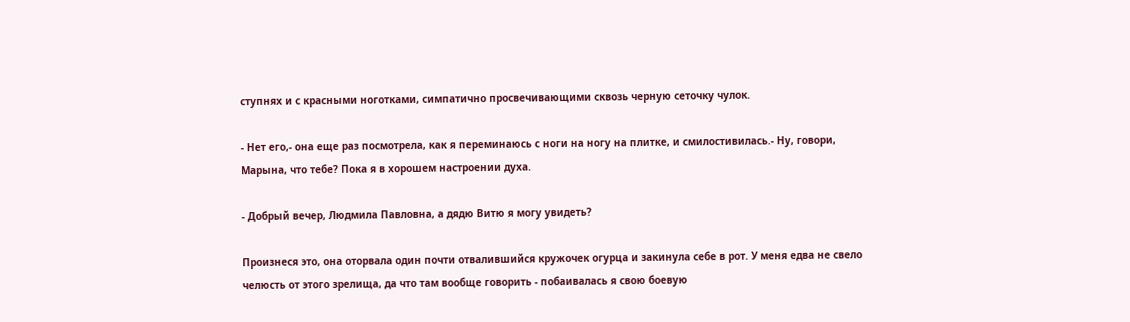ступнях и с красными ноготками, симпатично просвечивающими сквозь черную сеточку чулок.

- Нет его,- она еще раз посмотрела, как я переминаюсь с ноги на ногу на плитке, и смилостивилась.- Ну, говори, Марына, что тебе? Пока я в хорошем настроении духа.

- Добрый вечер, Людмила Павловна, а дядю Витю я могу увидеть?

Произнеся это, она оторвала один почти отвалившийся кружочек огурца и закинула себе в рот. У меня едва не свело челюсть от этого зрелища, да что там вообще говорить - побаивалась я свою боевую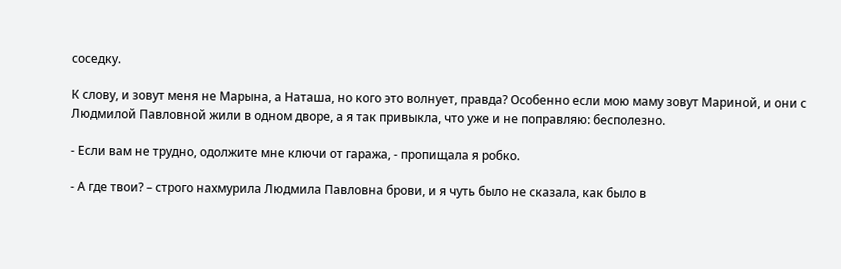соседку.

К слову, и зовут меня не Марына, а Наташа, но кого это волнует, правда? Особенно если мою маму зовут Мариной, и они с Людмилой Павловной жили в одном дворе, а я так привыкла, что уже и не поправляю: бесполезно.

- Если вам не трудно, одолжите мне ключи от гаража, - пропищала я робко.

- А где твои? – строго нахмурила Людмила Павловна брови, и я чуть было не сказала, как было в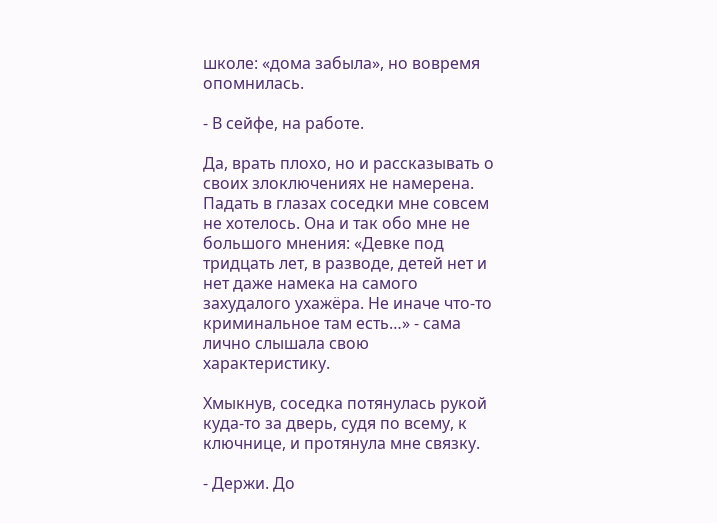школе: «дома забыла», но вовремя опомнилась.

- В сейфе, на работе.

Да, врать плохо, но и рассказывать о своих злоключениях не намерена. Падать в глазах соседки мне совсем не хотелось. Она и так обо мне не большого мнения: «Девке под тридцать лет, в разводе, детей нет и нет даже намека на самого захудалого ухажёра. Не иначе что-то криминальное там есть…» - сама лично слышала свою характеристику.

Хмыкнув, соседка потянулась рукой куда-то за дверь, судя по всему, к ключнице, и протянула мне связку.

- Держи. До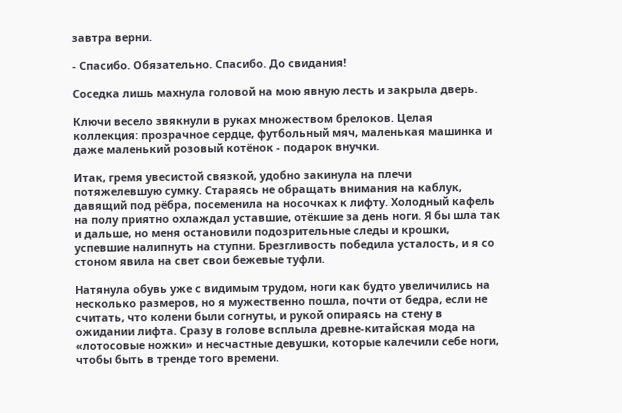завтра верни.

- Спасибо. Обязательно. Спасибо. До свидания!

Соседка лишь махнула головой на мою явную лесть и закрыла дверь.

Ключи весело звякнули в руках множеством брелоков. Целая коллекция: прозрачное сердце, футбольный мяч, маленькая машинка и даже маленький розовый котёнок - подарок внучки.

Итак, гремя увесистой связкой, удобно закинула на плечи потяжелевшую сумку. Стараясь не обращать внимания на каблук, давящий под рёбра, посеменила на носочках к лифту. Холодный кафель на полу приятно охлаждал уставшие, отёкшие за день ноги. Я бы шла так и дальше, но меня остановили подозрительные следы и крошки, успевшие налипнуть на ступни. Брезгливость победила усталость, и я со стоном явила на свет свои бежевые туфли.

Натянула обувь уже с видимым трудом, ноги как будто увеличились на несколько размеров, но я мужественно пошла, почти от бедра, если не считать, что колени были согнуты, и рукой опираясь на стену в ожидании лифта. Сразу в голове всплыла древне-китайская мода на «лотосовые ножки» и несчастные девушки, которые калечили себе ноги, чтобы быть в тренде того времени.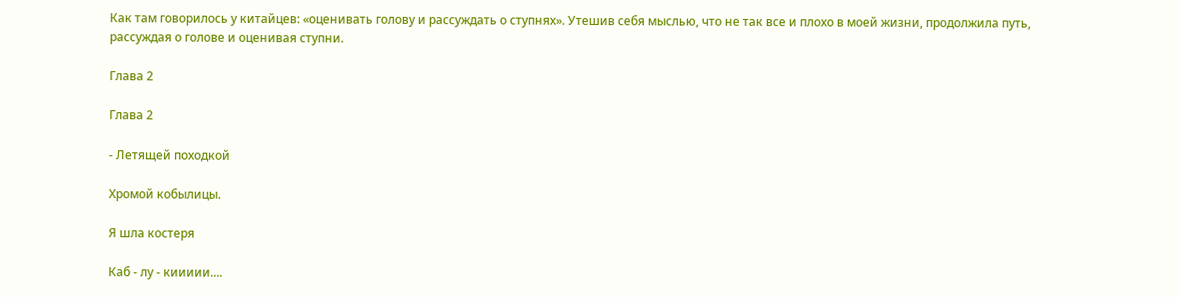Как там говорилось у китайцев: «оценивать голову и рассуждать о ступнях». Утешив себя мыслью, что не так все и плохо в моей жизни, продолжила путь, рассуждая о голове и оценивая ступни.

Глава 2

Глава 2

- Летящей походкой

Хромой кобылицы.

Я шла костеря

Каб - лу - киииии....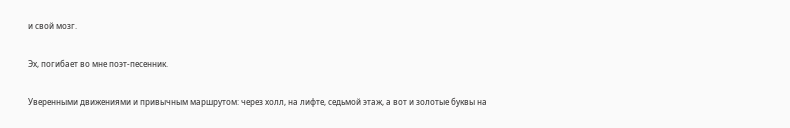и свой мозг.

Эх, погибает во мне поэт-песенник.

Уверенными движениями и привычным маршрутом: через холл, на лифте, седьмой этаж, а вот и золотые буквы на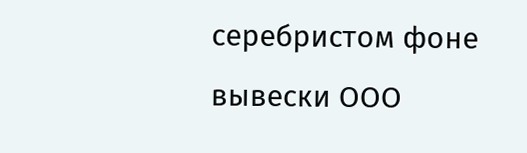серебристом фоне вывески ООО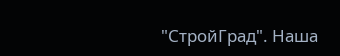"СтройГрад". Наша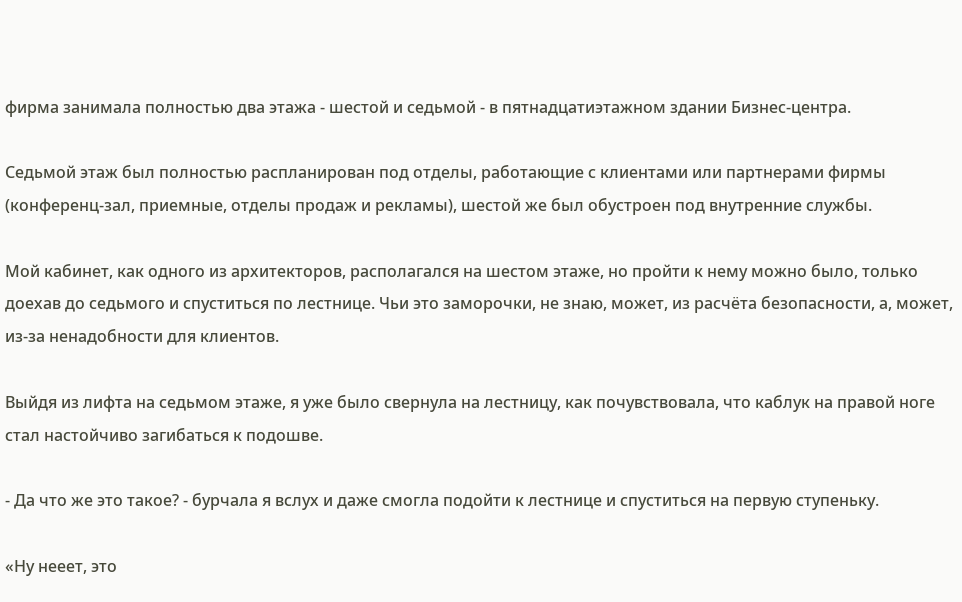фирма занимала полностью два этажа - шестой и седьмой - в пятнадцатиэтажном здании Бизнес-центра.

Седьмой этаж был полностью распланирован под отделы, работающие с клиентами или партнерами фирмы (конференц-зал, приемные, отделы продаж и рекламы), шестой же был обустроен под внутренние службы.

Мой кабинет, как одного из архитекторов, располагался на шестом этаже, но пройти к нему можно было, только доехав до седьмого и спуститься по лестнице. Чьи это заморочки, не знаю, может, из расчёта безопасности, а, может, из-за ненадобности для клиентов.

Выйдя из лифта на седьмом этаже, я уже было свернула на лестницу, как почувствовала, что каблук на правой ноге стал настойчиво загибаться к подошве.

- Да что же это такое? - бурчала я вслух и даже смогла подойти к лестнице и спуститься на первую ступеньку.

«Ну нееет, это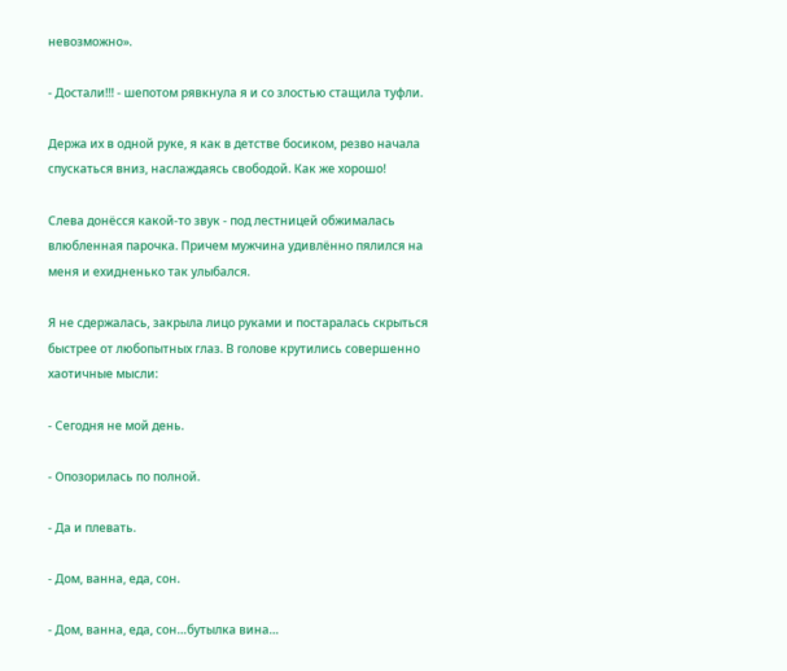невозможно».

- Достали!!! - шепотом рявкнула я и со злостью стащила туфли.

Держа их в одной руке, я как в детстве босиком, резво начала спускаться вниз, наслаждаясь свободой. Как же хорошо!

Слева донёсся какой-то звук - под лестницей обжималась влюбленная парочка. Причем мужчина удивлённо пялился на меня и ехидненько так улыбался.

Я не сдержалась, закрыла лицо руками и постаралась скрыться быстрее от любопытных глаз. В голове крутились совершенно хаотичные мысли:

- Сегодня не мой день.

- Опозорилась по полной.

- Да и плевать.

- Дом, ванна, еда, сон.

- Дом, ванна, еда, сон…бутылка вина…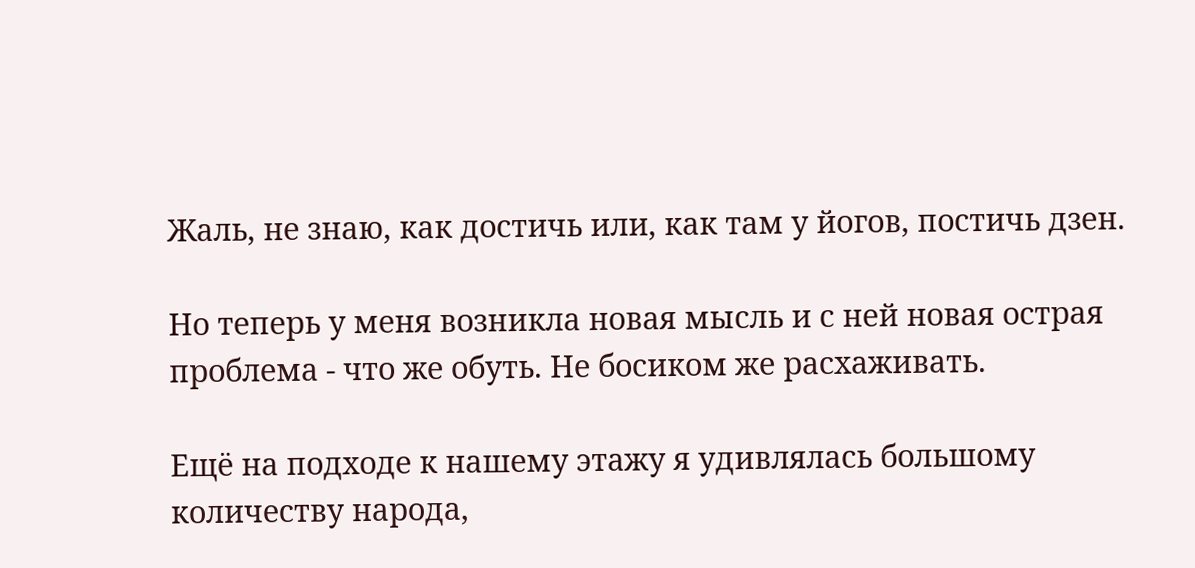Жаль, не знаю, как достичь или, как там у йогов, постичь дзен.

Но теперь у меня возникла новая мысль и с ней новая острая проблема - что же обуть. Не босиком же расхаживать.

Ещё на подходе к нашему этажу я удивлялась большому количеству народа,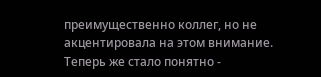преимущественно коллег, но не акцентировала на этом внимание. Теперь же стало понятно -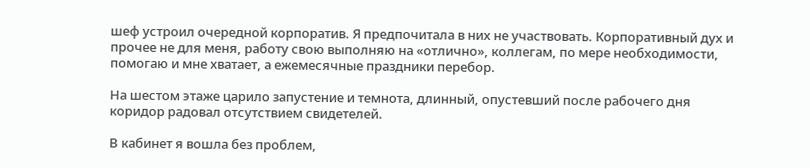шеф устроил очередной корпоратив. Я предпочитала в них не участвовать. Корпоративный дух и прочее не для меня, работу свою выполняю на «отлично», коллегам, по мере необходимости, помогаю и мне хватает, а ежемесячные праздники перебор.

На шестом этаже царило запустение и темнота, длинный, опустевший после рабочего дня коридор радовал отсутствием свидетелей.

В кабинет я вошла без проблем,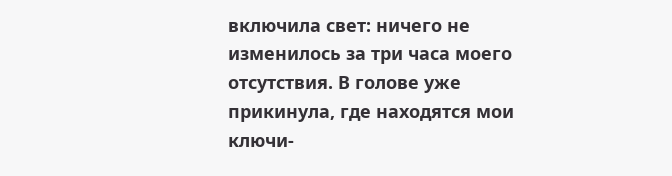включила свет: ничего не изменилось за три часа моего отсутствия. В голове уже прикинула, где находятся мои ключи-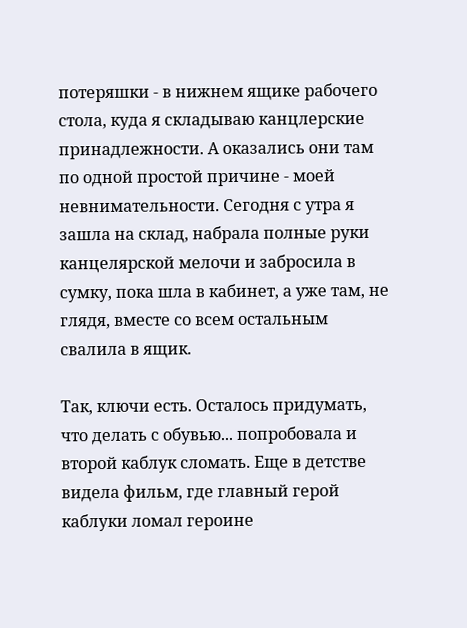потеряшки - в нижнем ящике рабочего стола, куда я складываю канцлерские принадлежности. А оказались они там по одной простой причине - моей невнимательности. Сегодня с утра я зашла на склад, набрала полные руки канцелярской мелочи и забросила в сумку, пока шла в кабинет, а уже там, не глядя, вместе со всем остальным свалила в ящик.

Так, ключи есть. Осталось придумать, что делать с обувью... попробовала и второй каблук сломать. Еще в детстве видела фильм, где главный герой каблуки ломал героине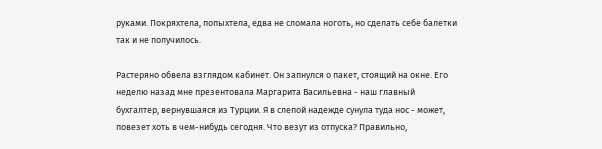руками. Покряхтела, попыхтела, едва не сломала ноготь, но сделать себе балетки так и не получилось.

Растеряно обвела взглядом кабинет. Он запнулся о пакет, стоящий на окне. Его неделю назад мне презентовала Маргарита Васильевна - наш главный бухгалтер, вернувшаяся из Турции. Я в слепой надежде сунула туда нос - может, повезет хоть в чем-нибудь сегодня. Что везут из отпуска? Правильно,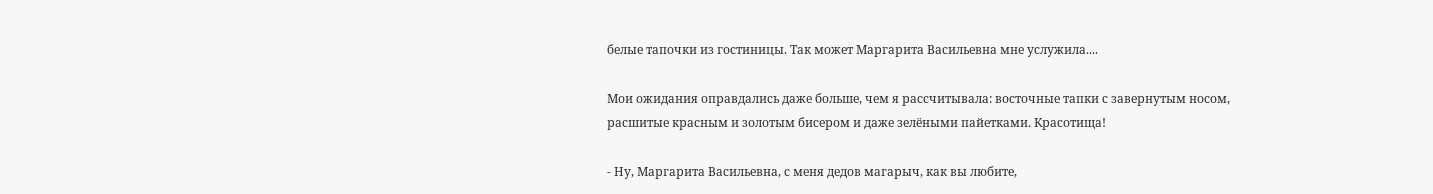белые тапочки из гостиницы. Так может Маргарита Васильевна мне услужила....

Мои ожидания оправдались даже больше, чем я рассчитывала: восточные тапки с завернутым носом, расшитые красным и золотым бисером и даже зелёными пайетками. Красотища!

- Ну, Маргарита Васильевна, с меня дедов магарыч, как вы любите,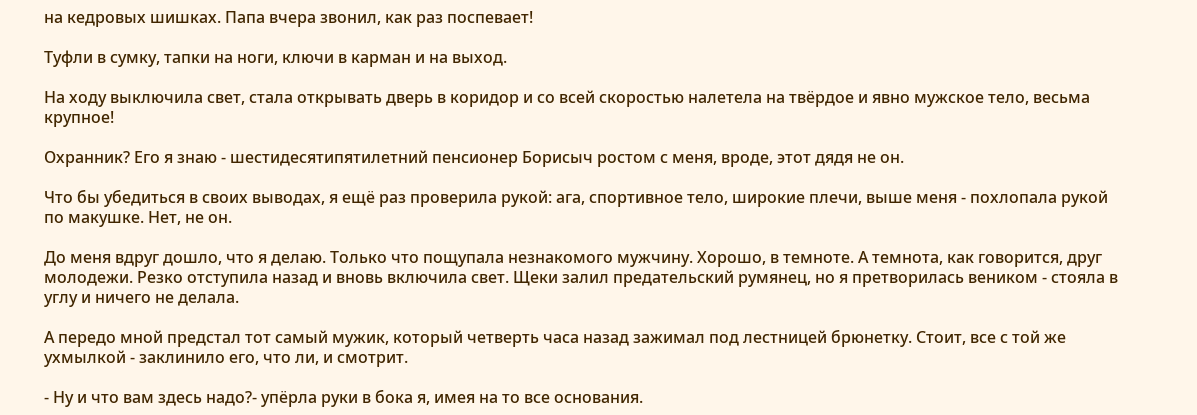на кедровых шишках. Папа вчера звонил, как раз поспевает!

Туфли в сумку, тапки на ноги, ключи в карман и на выход.

На ходу выключила свет, стала открывать дверь в коридор и со всей скоростью налетела на твёрдое и явно мужское тело, весьма крупное!

Охранник? Его я знаю - шестидесятипятилетний пенсионер Борисыч ростом с меня, вроде, этот дядя не он.

Что бы убедиться в своих выводах, я ещё раз проверила рукой: ага, спортивное тело, широкие плечи, выше меня - похлопала рукой по макушке. Нет, не он.

До меня вдруг дошло, что я делаю. Только что пощупала незнакомого мужчину. Хорошо, в темноте. А темнота, как говорится, друг молодежи. Резко отступила назад и вновь включила свет. Щеки залил предательский румянец, но я претворилась веником - стояла в углу и ничего не делала.

А передо мной предстал тот самый мужик, который четверть часа назад зажимал под лестницей брюнетку. Стоит, все с той же ухмылкой - заклинило его, что ли, и смотрит.

- Ну и что вам здесь надо?- упёрла руки в бока я, имея на то все основания.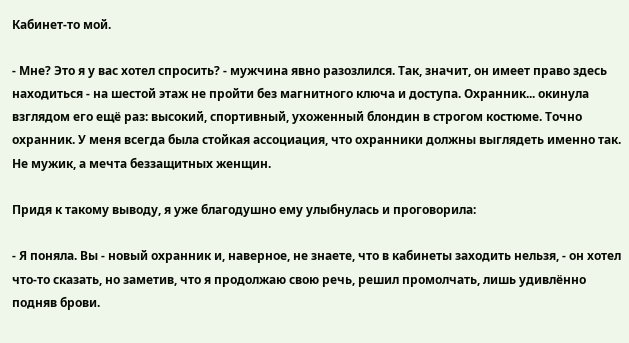Кабинет-то мой.

- Мне? Это я у вас хотел спросить? - мужчина явно разозлился. Так, значит, он имеет право здесь находиться - на шестой этаж не пройти без магнитного ключа и доступа. Охранник... окинула взглядом его ещё раз: высокий, спортивный, ухоженный блондин в строгом костюме. Точно охранник. У меня всегда была стойкая ассоциация, что охранники должны выглядеть именно так. Не мужик, а мечта беззащитных женщин.

Придя к такому выводу, я уже благодушно ему улыбнулась и проговорила:

- Я поняла. Вы - новый охранник и, наверное, не знаете, что в кабинеты заходить нельзя, - он хотел что-то сказать, но заметив, что я продолжаю свою речь, решил промолчать, лишь удивлённо подняв брови.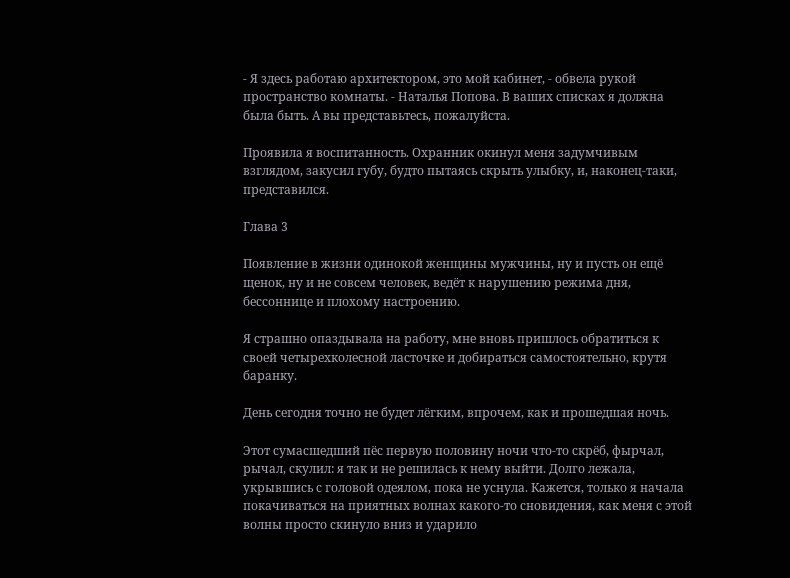- Я здесь работаю архитектором, это мой кабинет, - обвела рукой пространство комнаты. - Наталья Попова. В ваших списках я должна была быть. А вы представьтесь, пожалуйста.

Проявила я воспитанность. Охранник окинул меня задумчивым взглядом, закусил губу, будто пытаясь скрыть улыбку, и, наконец-таки, представился.

Глава 3

Появление в жизни одинокой женщины мужчины, ну и пусть он ещё щенок, ну и не совсем человек, ведёт к нарушению режима дня, бессоннице и плохому настроению.

Я страшно опаздывала на работу, мне вновь пришлось обратиться к своей четырехколесной ласточке и добираться самостоятельно, крутя баранку.

День сегодня точно не будет лёгким, впрочем, как и прошедшая ночь.

Этот сумасшедший пёс первую половину ночи что-то скрёб, фырчал, рычал, скулил: я так и не решилась к нему выйти. Долго лежала, укрывшись с головой одеялом, пока не уснула. Кажется, только я начала покачиваться на приятных волнах какого-то сновидения, как меня с этой волны просто скинуло вниз и ударило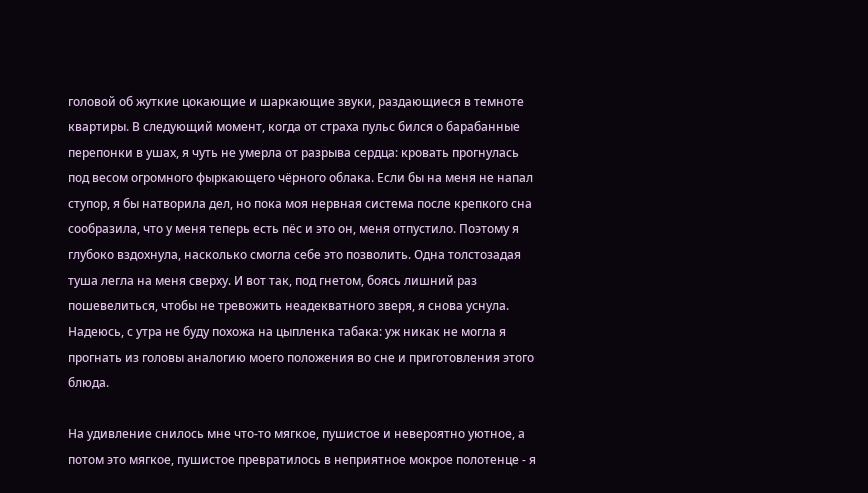головой об жуткие цокающие и шаркающие звуки, раздающиеся в темноте квартиры. В следующий момент, когда от страха пульс бился о барабанные перепонки в ушах, я чуть не умерла от разрыва сердца: кровать прогнулась под весом огромного фыркающего чёрного облака. Если бы на меня не напал ступор, я бы натворила дел, но пока моя нервная система после крепкого сна сообразила, что у меня теперь есть пёс и это он, меня отпустило. Поэтому я глубоко вздохнула, насколько смогла себе это позволить. Одна толстозадая туша легла на меня сверху. И вот так, под гнетом, боясь лишний раз пошевелиться, чтобы не тревожить неадекватного зверя, я снова уснула. Надеюсь, с утра не буду похожа на цыпленка табака: уж никак не могла я прогнать из головы аналогию моего положения во сне и приготовления этого блюда.

На удивление снилось мне что-то мягкое, пушистое и невероятно уютное, а потом это мягкое, пушистое превратилось в неприятное мокрое полотенце - я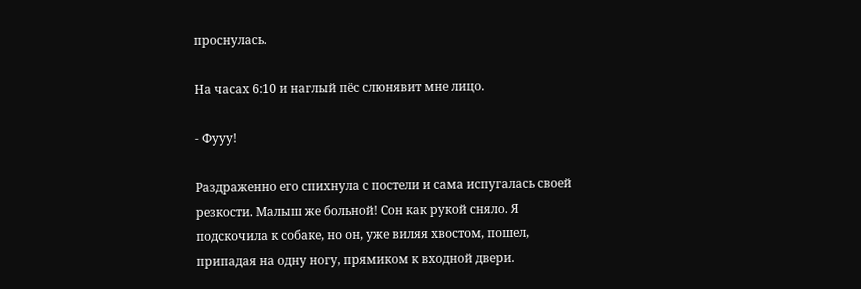проснулась.

На часах 6:10 и наглый пёс слюнявит мне лицо.

- Фууу!

Раздраженно его спихнула с постели и сама испугалась своей резкости. Малыш же больной! Сон как рукой сняло. Я подскочила к собаке, но он, уже виляя хвостом, пошел, припадая на одну ногу, прямиком к входной двери.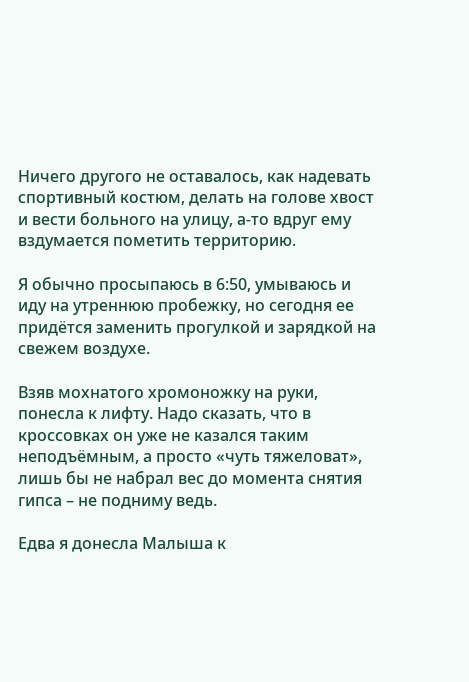Ничего другого не оставалось, как надевать спортивный костюм, делать на голове хвост и вести больного на улицу, а-то вдруг ему вздумается пометить территорию.

Я обычно просыпаюсь в 6:50, умываюсь и иду на утреннюю пробежку, но сегодня ее придётся заменить прогулкой и зарядкой на свежем воздухе.

Взяв мохнатого хромоножку на руки, понесла к лифту. Надо сказать, что в кроссовках он уже не казался таким неподъёмным, а просто «чуть тяжеловат», лишь бы не набрал вес до момента снятия гипса – не подниму ведь.

Едва я донесла Малыша к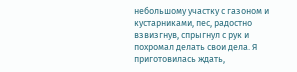небольшому участку с газоном и кустарниками, пес, радостно взвизгнув, спрыгнул с рук и похромал делать свои дела. Я приготовилась ждать,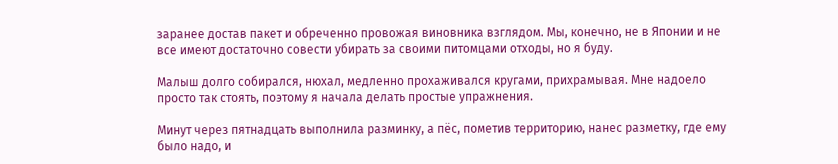заранее достав пакет и обреченно провожая виновника взглядом. Мы, конечно, не в Японии и не все имеют достаточно совести убирать за своими питомцами отходы, но я буду.

Малыш долго собирался, нюхал, медленно прохаживался кругами, прихрамывая. Мне надоело просто так стоять, поэтому я начала делать простые упражнения.

Минут через пятнадцать выполнила разминку, а пёс, пометив территорию, нанес разметку, где ему было надо, и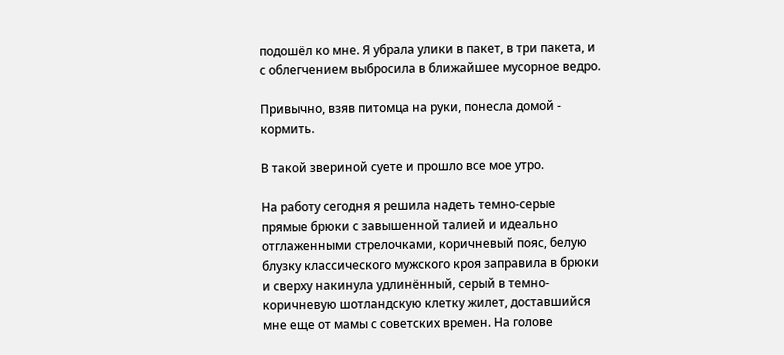подошёл ко мне. Я убрала улики в пакет, в три пакета, и с облегчением выбросила в ближайшее мусорное ведро.

Привычно, взяв питомца на руки, понесла домой - кормить.

В такой звериной суете и прошло все мое утро.

На работу сегодня я решила надеть темно-серые прямые брюки с завышенной талией и идеально отглаженными стрелочками, коричневый пояс, белую блузку классического мужского кроя заправила в брюки и сверху накинула удлинённый, серый в темно-коричневую шотландскую клетку жилет, доставшийся мне еще от мамы с советских времен. На голове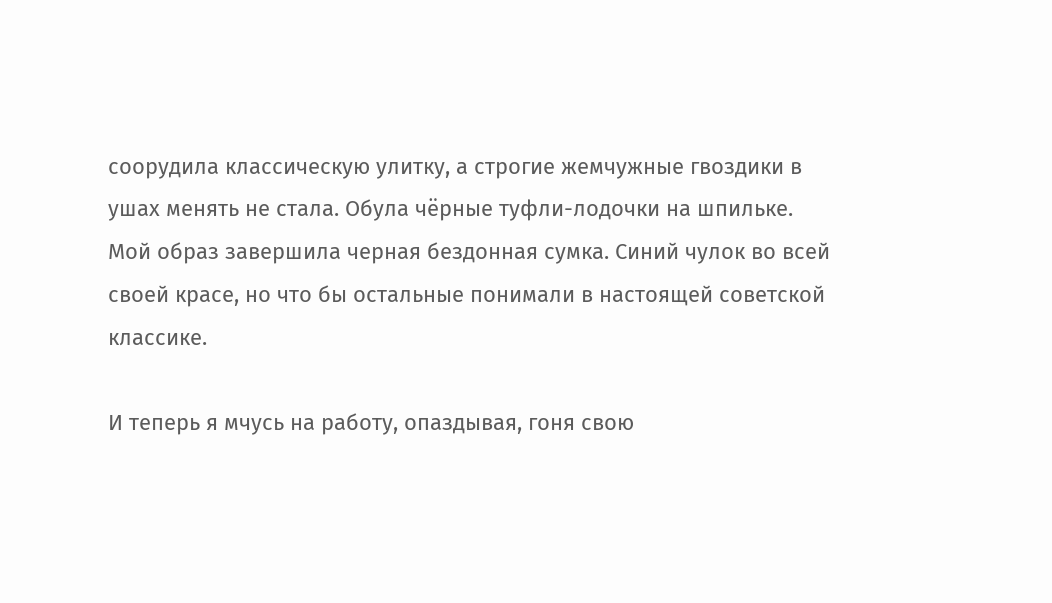соорудила классическую улитку, а строгие жемчужные гвоздики в ушах менять не стала. Обула чёрные туфли-лодочки на шпильке. Мой образ завершила черная бездонная сумка. Синий чулок во всей своей красе, но что бы остальные понимали в настоящей советской классике.

И теперь я мчусь на работу, опаздывая, гоня свою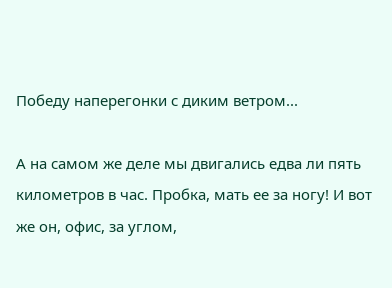Победу наперегонки с диким ветром...

А на самом же деле мы двигались едва ли пять километров в час. Пробка, мать ее за ногу! И вот же он, офис, за углом,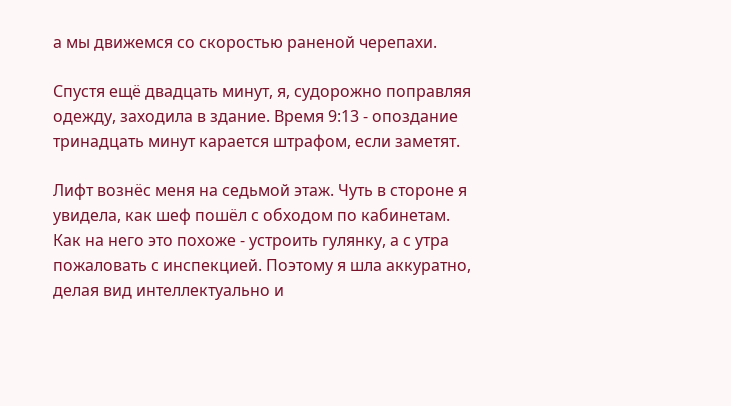а мы движемся со скоростью раненой черепахи.

Спустя ещё двадцать минут, я, судорожно поправляя одежду, заходила в здание. Время 9:13 - опоздание тринадцать минут карается штрафом, если заметят.

Лифт вознёс меня на седьмой этаж. Чуть в стороне я увидела, как шеф пошёл с обходом по кабинетам. Как на него это похоже - устроить гулянку, а с утра пожаловать с инспекцией. Поэтому я шла аккуратно, делая вид интеллектуально и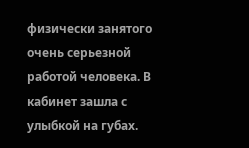физически занятого очень серьезной работой человека. В кабинет зашла с улыбкой на губах.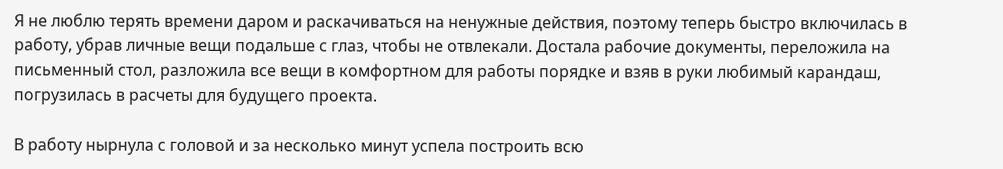Я не люблю терять времени даром и раскачиваться на ненужные действия, поэтому теперь быстро включилась в работу, убрав личные вещи подальше с глаз, чтобы не отвлекали. Достала рабочие документы, переложила на письменный стол, разложила все вещи в комфортном для работы порядке и взяв в руки любимый карандаш, погрузилась в расчеты для будущего проекта.

В работу нырнула с головой и за несколько минут успела построить всю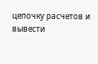цепочку расчетов и вывести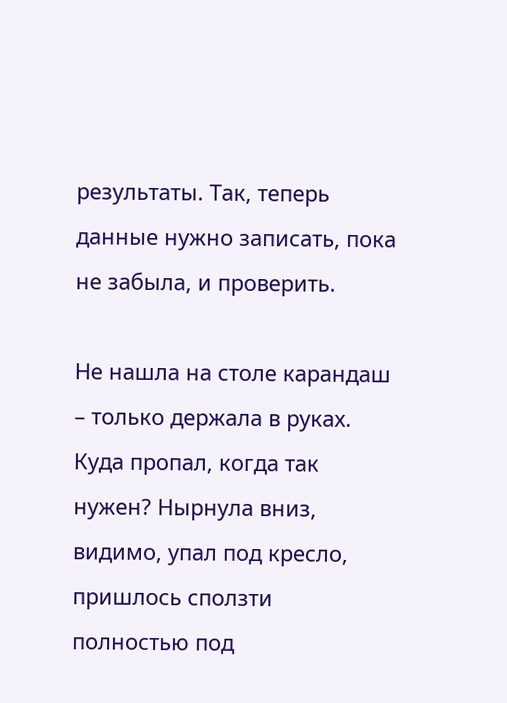результаты. Так, теперь данные нужно записать, пока не забыла, и проверить.

Не нашла на столе карандаш – только держала в руках. Куда пропал, когда так нужен? Нырнула вниз, видимо, упал под кресло, пришлось сползти полностью под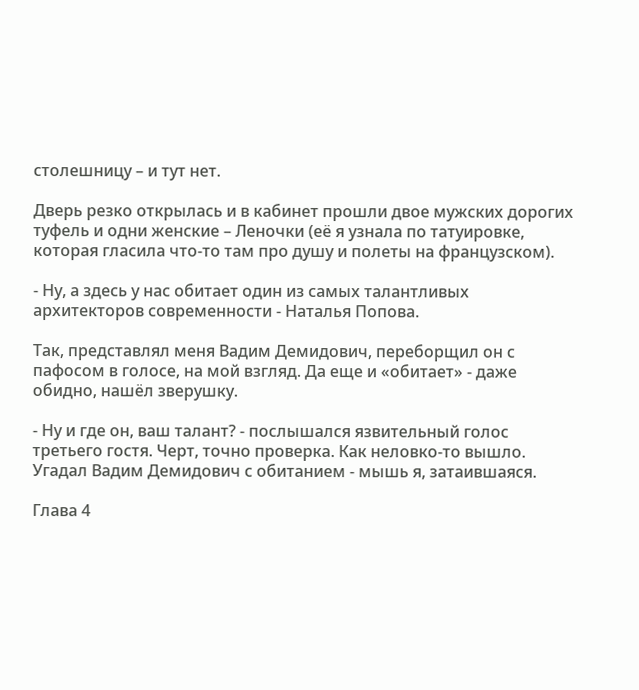столешницу – и тут нет.

Дверь резко открылась и в кабинет прошли двое мужских дорогих туфель и одни женские – Леночки (её я узнала по татуировке, которая гласила что-то там про душу и полеты на французском).

- Ну, а здесь у нас обитает один из самых талантливых архитекторов современности - Наталья Попова.

Так, представлял меня Вадим Демидович, переборщил он с пафосом в голосе, на мой взгляд. Да еще и «обитает» - даже обидно, нашёл зверушку.

- Ну и где он, ваш талант? - послышался язвительный голос третьего гостя. Черт, точно проверка. Как неловко-то вышло. Угадал Вадим Демидович с обитанием - мышь я, затаившаяся.

Глава 4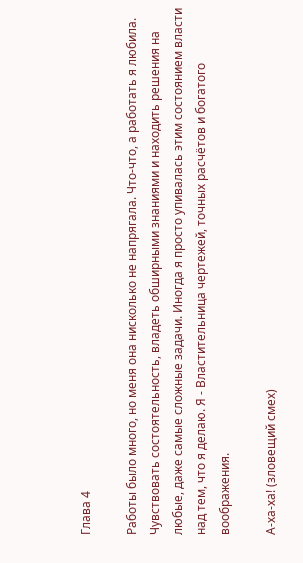Глава 4

Работы было много, но меня она нисколько не напрягала. Что-что, а работать я любила. Чувствовать состоятельность, владеть обширными знаниями и находить решения на любые, даже самые сложные задачи. Иногда я просто упивалась этим состоянием власти над тем, что я делаю. Я - Властительница чертежей, точных расчётов и богатого воображения.

А-ха-ха! (зловещий смех)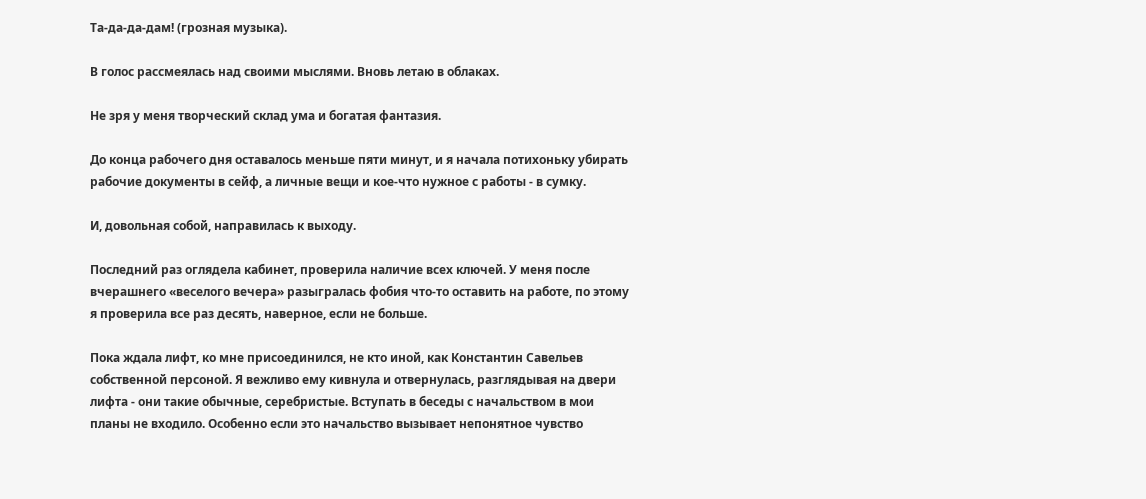Та-да-да-дам! (грозная музыка).

В голос рассмеялась над своими мыслями. Вновь летаю в облаках.

Не зря у меня творческий склад ума и богатая фантазия.

До конца рабочего дня оставалось меньше пяти минут, и я начала потихоньку убирать рабочие документы в сейф, а личные вещи и кое-что нужное с работы - в сумку.

И, довольная собой, направилась к выходу.

Последний раз оглядела кабинет, проверила наличие всех ключей. У меня после вчерашнего «веселого вечера» разыгралась фобия что-то оставить на работе, по этому я проверила все раз десять, наверное, если не больше.

Пока ждала лифт, ко мне присоединился, не кто иной, как Константин Савельев собственной персоной. Я вежливо ему кивнула и отвернулась, разглядывая на двери лифта - они такие обычные, серебристые. Вступать в беседы с начальством в мои планы не входило. Особенно если это начальство вызывает непонятное чувство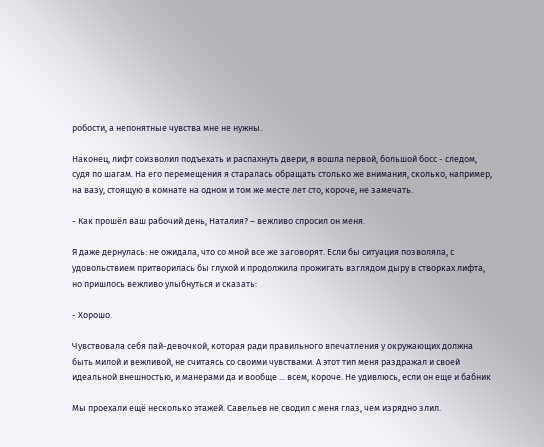робости, а непонятные чувства мне не нужны.

Наконец, лифт соизволил подъехать и распахнуть двери, я вошла первой, большой босс - следом, судя по шагам. На его перемещения я старалась обращать столько же внимания, сколько, например, на вазу, стоящую в комнате на одном и том же месте лет сто, короче, не замечать.

- Как прошёл ваш рабочий день, Наталия? – вежливо спросил он меня.

Я даже дернулась: не ожидала, что со мной все же заговорят. Если бы ситуация позволяла, с удовольствием притворилась бы глухой и продолжила прожигать взглядом дыру в створках лифта, но пришлось вежливо улыбнуться и сказать:

- Хорошо.

Чувствовала себя пай-девочкой, которая ради правильного впечатления у окружающих должна быть милой и вежливой, не считаясь со своими чувствами. А этот тип меня раздражал и своей идеальной внешностью, и манерами да и вообще ... всем, короче. Не удивлюсь, если он еще и бабник

Мы проехали ещё несколько этажей. Савельев не сводил с меня глаз, чем изрядно злил.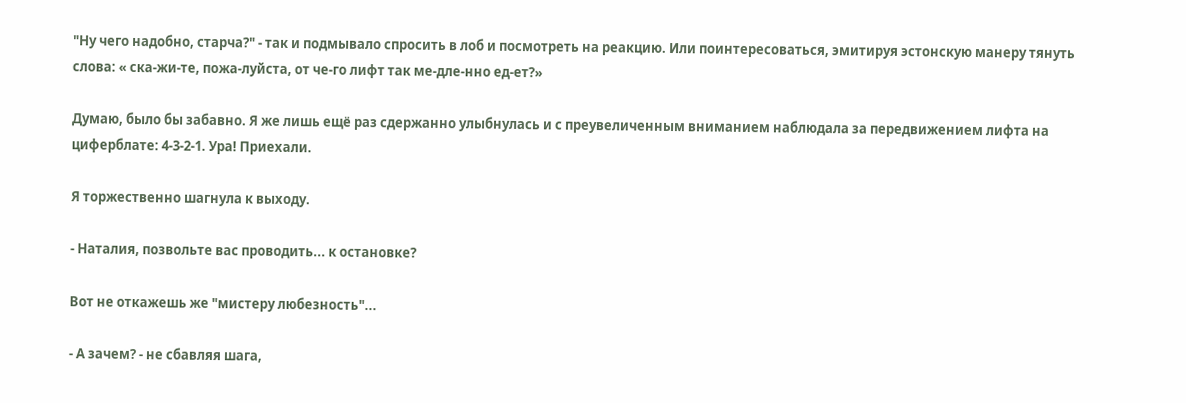"Ну чего надобно, старча?" - так и подмывало спросить в лоб и посмотреть на реакцию. Или поинтересоваться, эмитируя эстонскую манеру тянуть слова: « ска-жи-те, пожа-луйста, от че-го лифт так ме-дле-нно ед-ет?»

Думаю, было бы забавно. Я же лишь ещё раз сдержанно улыбнулась и с преувеличенным вниманием наблюдала за передвижением лифта на циферблате: 4-3-2-1. Ура! Приехали.

Я торжественно шагнула к выходу.

- Наталия, позвольте вас проводить... к остановке?

Вот не откажешь же "мистеру любезность"...

- А зачем? - не сбавляя шага,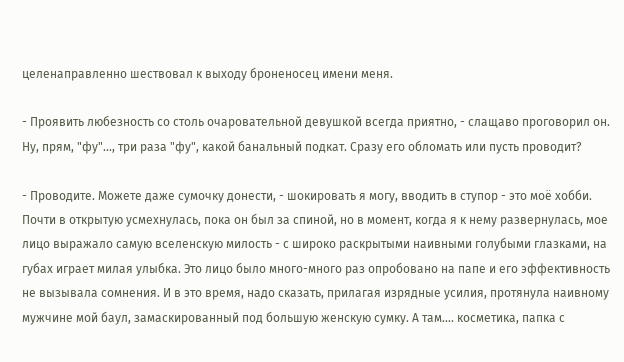целенаправленно шествовал к выходу броненосец имени меня.

- Проявить любезность со столь очаровательной девушкой всегда приятно, - слащаво проговорил он. Ну, прям, "фу"..., три раза "фу", какой банальный подкат. Сразу его обломать или пусть проводит?

- Проводите. Можете даже сумочку донести, - шокировать я могу, вводить в ступор - это моё хобби. Почти в открытую усмехнулась, пока он был за спиной, но в момент, когда я к нему развернулась, мое лицо выражало самую вселенскую милость - с широко раскрытыми наивными голубыми глазками, на губах играет милая улыбка. Это лицо было много-много раз опробовано на папе и его эффективность не вызывала сомнения. И в это время, надо сказать, прилагая изрядные усилия, протянула наивному мужчине мой баул, замаскированный под большую женскую сумку. А там.... косметика, папка с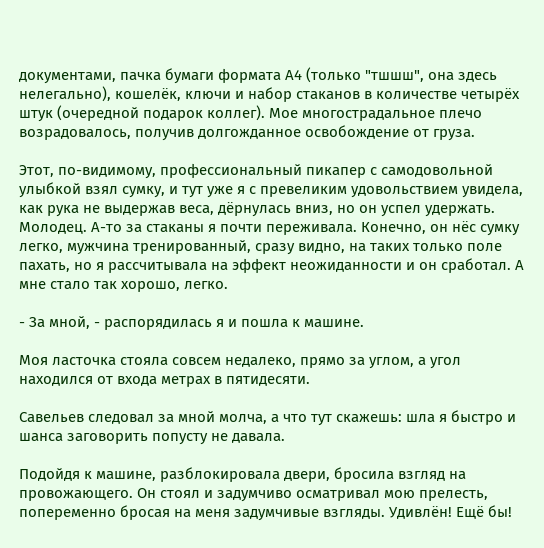документами, пачка бумаги формата А4 (только "тшшш", она здесь нелегально), кошелёк, ключи и набор стаканов в количестве четырёх штук (очередной подарок коллег). Мое многострадальное плечо возрадовалось, получив долгожданное освобождение от груза.

Этот, по-видимому, профессиональный пикапер с самодовольной улыбкой взял сумку, и тут уже я с превеликим удовольствием увидела, как рука не выдержав веса, дёрнулась вниз, но он успел удержать. Молодец. А-то за стаканы я почти переживала. Конечно, он нёс сумку легко, мужчина тренированный, сразу видно, на таких только поле пахать, но я рассчитывала на эффект неожиданности и он сработал. А мне стало так хорошо, легко.

- За мной, - распорядилась я и пошла к машине.

Моя ласточка стояла совсем недалеко, прямо за углом, а угол находился от входа метрах в пятидесяти.

Савельев следовал за мной молча, а что тут скажешь: шла я быстро и шанса заговорить попусту не давала.

Подойдя к машине, разблокировала двери, бросила взгляд на провожающего. Он стоял и задумчиво осматривал мою прелесть, попеременно бросая на меня задумчивые взгляды. Удивлён! Ещё бы!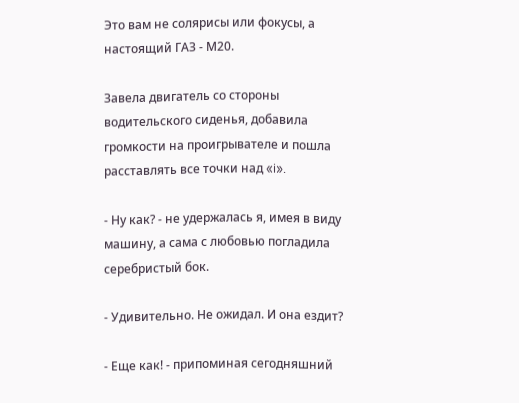Это вам не солярисы или фокусы, а настоящий ГАЗ - М20.

Завела двигатель со стороны водительского сиденья, добавила громкости на проигрывателе и пошла расставлять все точки над «i».

- Ну как? - не удержалась я, имея в виду машину, а сама с любовью погладила серебристый бок.

- Удивительно. Не ожидал. И она ездит?

- Еще как! - припоминая сегодняшний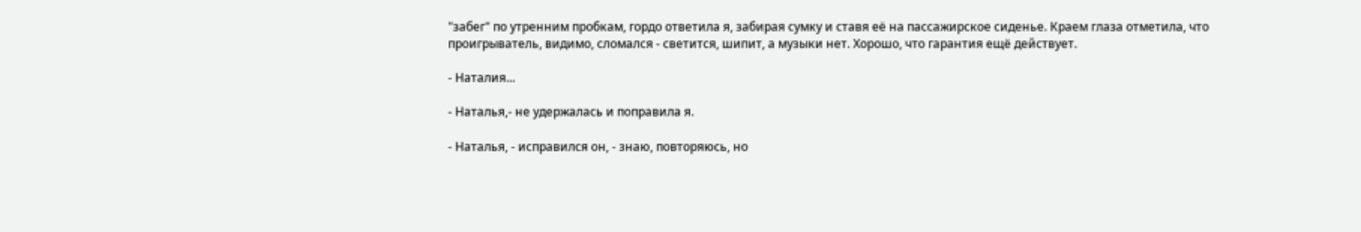"забег" по утренним пробкам, гордо ответила я, забирая сумку и ставя её на пассажирское сиденье. Краем глаза отметила, что проигрыватель, видимо, сломался - светится, шипит, а музыки нет. Хорошо, что гарантия ещё действует.

- Наталия...

- Наталья,- не удержалась и поправила я.

- Наталья, - исправился он, - знаю, повторяюсь, но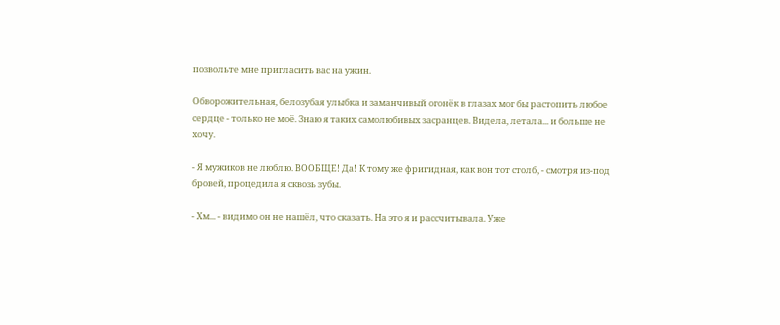позвольте мне пригласить вас на ужин.

Обворожительная, белозубая улыбка и заманчивый огонёк в глазах мог бы растопить любое сердце - только не моё. Знаю я таких самолюбивых засранцев. Видела, летала... и больше не хочу.

- Я мужиков не люблю. ВООБЩЕ! Да! К тому же фригидная, как вон тот столб, - смотря из-под бровей, процедила я сквозь зубы.

- Хм... - видимо он не нашёл, что сказать. На это я и рассчитывала. Уже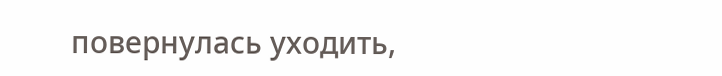повернулась уходить,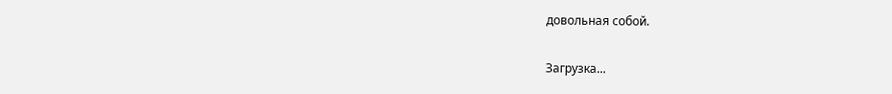довольная собой.

Загрузка...